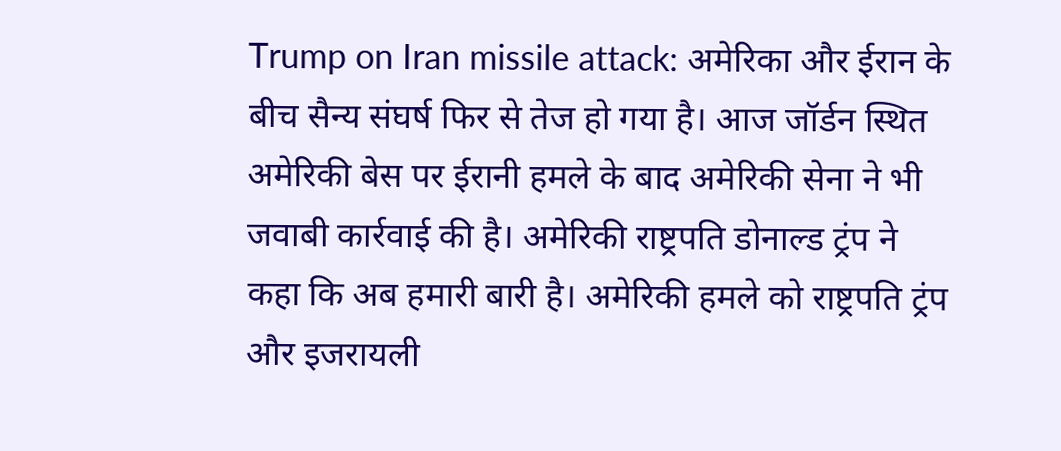Trump on Iran missile attack: अमेरिका और ईरान के बीच सैन्य संघर्ष फिर से तेज हो गया है। आज जॉर्डन स्थित अमेरिकी बेस पर ईरानी हमले के बाद अमेरिकी सेना ने भी जवाबी कार्रवाई की है। अमेरिकी राष्ट्रपति डोनाल्ड ट्रंप ने कहा कि अब हमारी बारी है। अमेरिकी हमले को राष्ट्रपति ट्रंप और इजरायली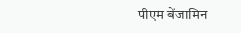पीएम बेंजामिन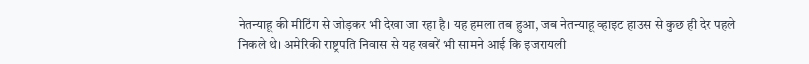नेतन्याहू की मीटिंग से जोड़कर भी देखा जा रहा है। यह हमला तब हुआ, जब नेतन्याहू व्हाइट हाउस से कुछ ही देर पहले निकले थे। अमेरिकी राष्ट्रपति निवास से यह खबरें भी सामने आई कि इजरायली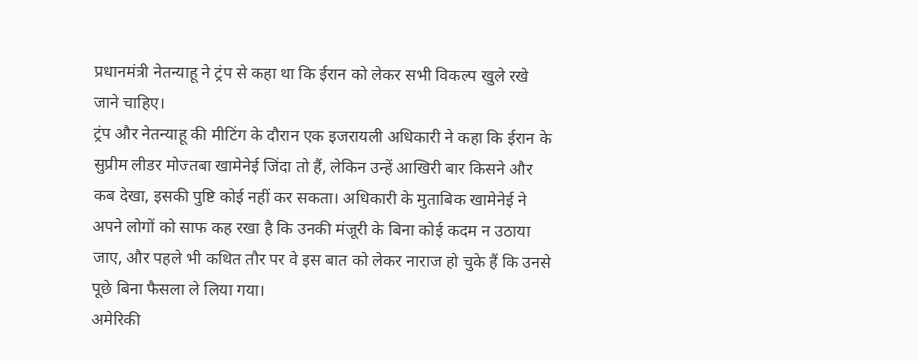प्रधानमंत्री नेतन्याहू ने ट्रंप से कहा था कि ईरान को लेकर सभी विकल्प खुले रखे जाने चाहिए।
ट्रंप और नेतन्याहू की मीटिंग के दौरान एक इजरायली अधिकारी ने कहा कि ईरान के सुप्रीम लीडर मोज्तबा खामेनेई जिंदा तो हैं, लेकिन उन्हें आखिरी बार किसने और कब देखा, इसकी पुष्टि कोई नहीं कर सकता। अधिकारी के मुताबिक खामेनेई ने अपने लोगों को साफ कह रखा है कि उनकी मंजूरी के बिना कोई कदम न उठाया जाए, और पहले भी कथित तौर पर वे इस बात को लेकर नाराज हो चुके हैं कि उनसे पूछे बिना फैसला ले लिया गया।
अमेरिकी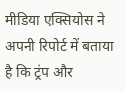मीडिया एक्सियोस ने अपनी रिपोर्ट में बताया है कि ट्रंप और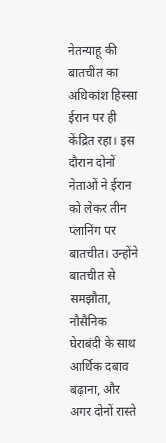नेतन्याहू की बातचीत का अधिकांश हिस्सा ईरान पर ही केंद्रित रहा। इस दौरान दोनों नेताओं ने ईरान को लेकर तीन प्लानिंग पर बातचीत। उन्होंने बातचीत से समझौता, नौसैनिक घेराबंदी के साथ आर्थिक दबाव बढ़ाना, और अगर दोनों रास्ते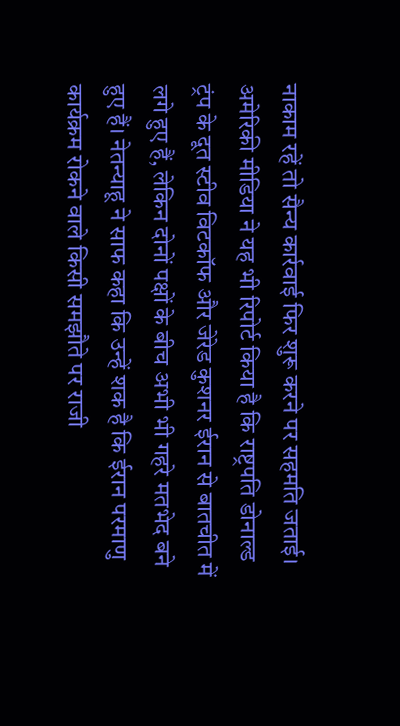नाकाम रहें तो सैन्य कार्रवाई फिर शुरू करने पर सहमति जताई।
अमेरिकी मीडिया ने यह भी रिपोर्ट किया है कि राष्ट्रपति डोनाल्ड ट्रंप के दूत स्टीव विटकॉफ और जेरेड कुशनर ईरान से बातचीत में लगे हुए हैं, लेकिन दोनों पक्षों के बीच अभी भी गहरे मतभेद बने हुए हैं। नेतन्याहू ने साफ कहा कि उन्हें शक है कि ईरान परमाणु कार्यक्रम रोकने वाले किसी समझौते पर राजी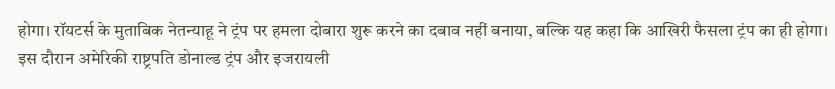होगा। रॉयटर्स के मुताबिक नेतन्याहू ने ट्रंप पर हमला दोबारा शुरू करने का दबाव नहीं बनाया, बल्कि यह कहा कि आखिरी फैसला ट्रंप का ही होगा।
इस दौरान अमेरिकी राष्ट्रपति डोनाल्ड ट्रंप और इजरायली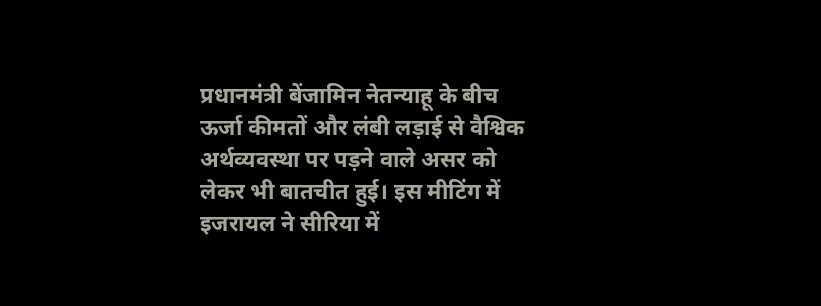प्रधानमंत्री बेंजामिन नेतन्याहू के बीच ऊर्जा कीमतों और लंबी लड़ाई से वैश्विक अर्थव्यवस्था पर पड़ने वाले असर को लेकर भी बातचीत हुई। इस मीटिंग में इजरायल ने सीरिया में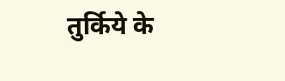तुर्किये के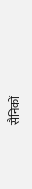सैनिकों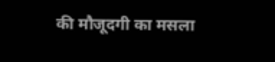की मौजूदगी का मसला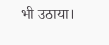भी उठाया।